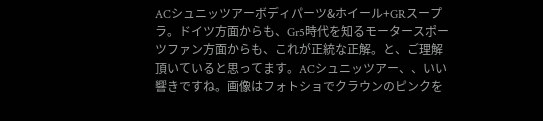ACシュニッツアーボディパーツ&ホイール+GRスープラ。ドイツ方面からも、Gr5時代を知るモータースポーツファン方面からも、これが正統な正解。と、ご理解頂いていると思ってます。ACシュニッツアー、、いい響きですね。画像はフォトショでクラウンのピンクを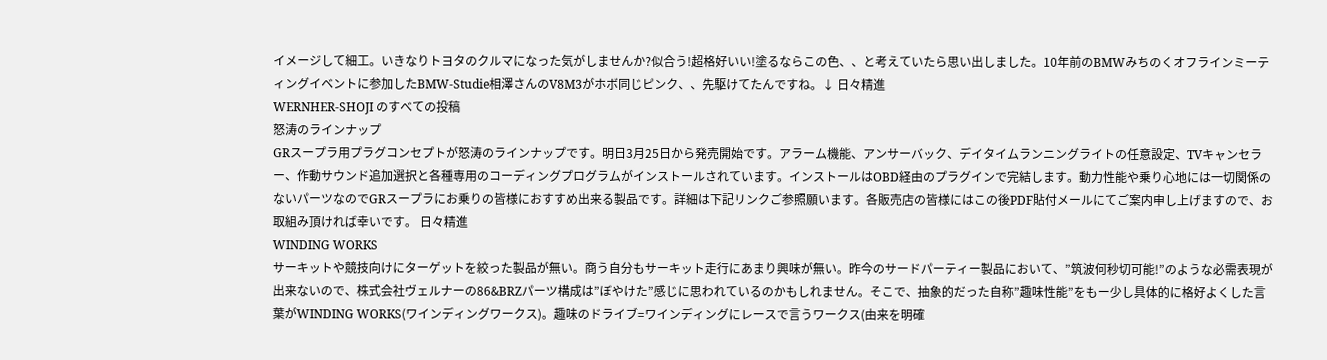イメージして細工。いきなりトヨタのクルマになった気がしませんか?似合う!超格好いい!塗るならこの色、、と考えていたら思い出しました。10年前のBMWみちのくオフラインミーティングイベントに参加したBMW-Studie相澤さんのV8M3がホボ同じピンク、、先駆けてたんですね。↓ 日々精進
WERNHER-SHOJI のすべての投稿
怒涛のラインナップ
GRスープラ用プラグコンセプトが怒涛のラインナップです。明日3月25日から発売開始です。アラーム機能、アンサーバック、デイタイムランニングライトの任意設定、TVキャンセラー、作動サウンド追加選択と各種専用のコーディングプログラムがインストールされています。インストールはOBD経由のプラグインで完結します。動力性能や乗り心地には一切関係のないパーツなのでGRスープラにお乗りの皆様におすすめ出来る製品です。詳細は下記リンクご参照願います。各販売店の皆様にはこの後PDF貼付メールにてご案内申し上げますので、お取組み頂ければ幸いです。 日々精進
WINDING WORKS
サーキットや競技向けにターゲットを絞った製品が無い。商う自分もサーキット走行にあまり興味が無い。昨今のサードパーティー製品において、”筑波何秒切可能!”のような必需表現が出来ないので、株式会社ヴェルナーの86&BRZパーツ構成は”ぼやけた”感じに思われているのかもしれません。そこで、抽象的だった自称”趣味性能”をもー少し具体的に格好よくした言葉がWINDING WORKS(ワインディングワークス)。趣味のドライブ=ワインディングにレースで言うワークス(由来を明確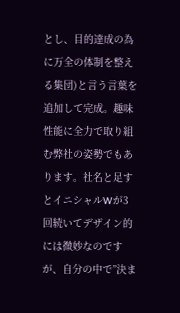とし、目的達成の為に万全の体制を整える集団)と言う言葉を追加して完成。趣味性能に全力で取り組む弊社の姿勢でもあります。社名と足すとイニシャルWが3回続いてデザイン的には微妙なのですが、自分の中で”決ま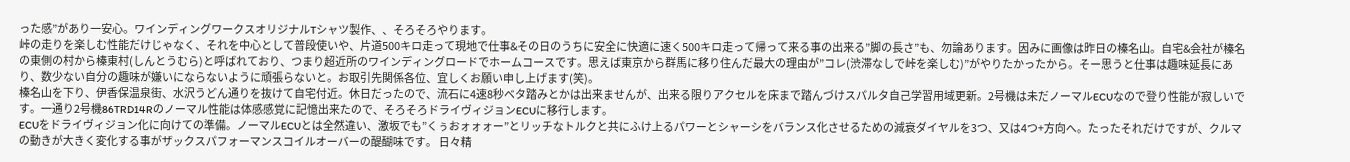った感”があり一安心。ワインディングワークスオリジナルTシャツ製作、、そろそろやります。
峠の走りを楽しむ性能だけじゃなく、それを中心として普段使いや、片道500キロ走って現地で仕事&その日のうちに安全に快適に速く500キロ走って帰って来る事の出来る”脚の長さ”も、勿論あります。因みに画像は昨日の榛名山。自宅&会社が榛名の東側の村から榛東村(しんとうむら)と呼ばれており、つまり超近所のワインディングロードでホームコースです。思えば東京から群馬に移り住んだ最大の理由が”コレ(渋滞なしで峠を楽しむ)”がやりたかったから。そー思うと仕事は趣味延長にあり、数少ない自分の趣味が嫌いにならないように頑張らないと。お取引先関係各位、宜しくお願い申し上げます(笑)。
榛名山を下り、伊香保温泉街、水沢うどん通りを抜けて自宅付近。休日だったので、流石に4速8秒ベタ踏みとかは出来ませんが、出来る限りアクセルを床まで踏んづけスパルタ自己学習用域更新。2号機は未だノーマルECUなので登り性能が寂しいです。一通り2号機86TRD14Rのノーマル性能は体感感覚に記憶出来たので、そろそろドライヴィジョンECUに移行します。
ECUをドライヴィジョン化に向けての準備。ノーマルECUとは全然違い、激坂でも”くぅおォォォー”とリッチなトルクと共にふけ上るパワーとシャーシをバランス化させるための減衰ダイヤルを3つ、又は4つ+方向へ。たったそれだけですが、クルマの動きが大きく変化する事がザックスパフォーマンスコイルオーバーの醍醐味です。 日々精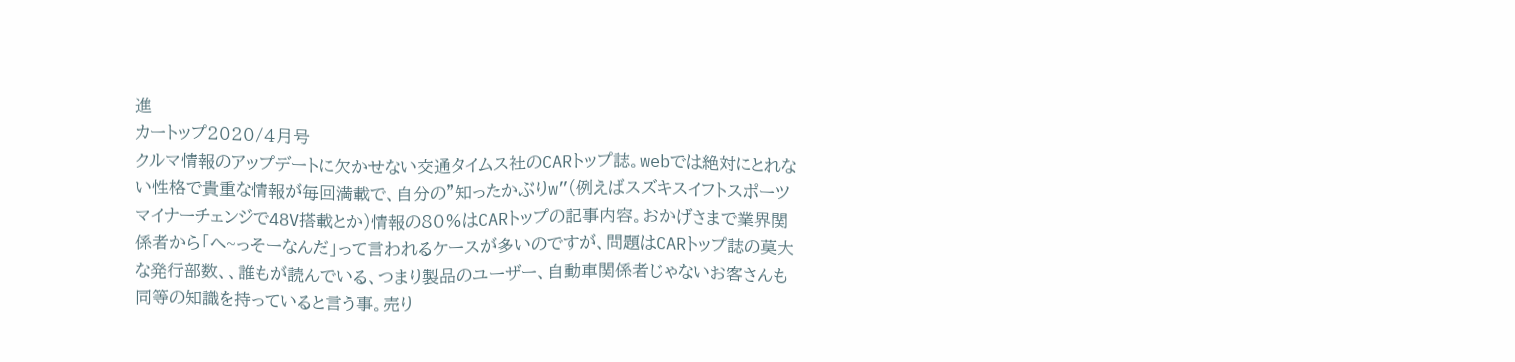進
カートップ2020/4月号
クルマ情報のアップデートに欠かせない交通タイムス社のCARトップ誌。webでは絶対にとれない性格で貴重な情報が毎回満載で、自分の”知ったかぶりw”(例えばスズキスイフトスポーツマイナーチェンジで48V搭載とか)情報の80%はCARトップの記事内容。おかげさまで業界関係者から「へ~っそーなんだ」って言われるケースが多いのですが、問題はCARトップ誌の莫大な発行部数、、誰もが読んでいる、つまり製品のユーザー、自動車関係者じゃないお客さんも同等の知識を持っていると言う事。売り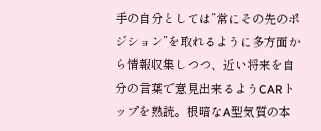手の自分としては”常にその先のポジション”を取れるように多方面から情報収集しつつ、近い将来を自分の言葉で意見出来るようCARトップを熟読。根暗なA型気質の本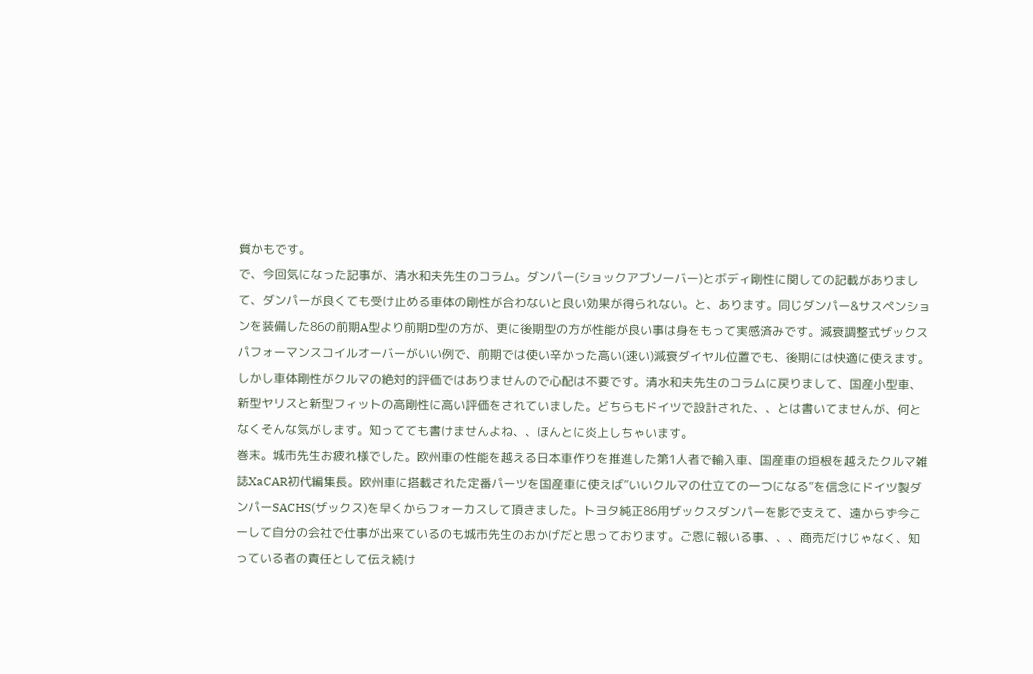質かもです。
で、今回気になった記事が、清水和夫先生のコラム。ダンパー(ショックアブソーバー)とボディ剛性に関しての記載がありまして、ダンパーが良くても受け止める車体の剛性が合わないと良い効果が得られない。と、あります。同じダンパー&サスペンションを装備した86の前期A型より前期D型の方が、更に後期型の方が性能が良い事は身をもって実感済みです。減衰調整式ザックスパフォーマンスコイルオーバーがいい例で、前期では使い辛かった高い(速い)減衰ダイヤル位置でも、後期には快適に使えます。しかし車体剛性がクルマの絶対的評価ではありませんので心配は不要です。清水和夫先生のコラムに戻りまして、国産小型車、新型ヤリスと新型フィットの高剛性に高い評価をされていました。どちらもドイツで設計された、、とは書いてませんが、何となくそんな気がします。知ってても書けませんよね、、ほんとに炎上しちゃいます。
巻末。城市先生お疲れ様でした。欧州車の性能を越える日本車作りを推進した第1人者で輸入車、国産車の垣根を越えたクルマ雑誌XaCAR初代編集長。欧州車に搭載された定番パーツを国産車に使えば”いいクルマの仕立ての一つになる”を信念にドイツ製ダンパーSACHS(ザックス)を早くからフォーカスして頂きました。トヨタ純正86用ザックスダンパーを影で支えて、遠からず今こーして自分の会社で仕事が出来ているのも城市先生のおかげだと思っております。ご恩に報いる事、、、商売だけじゃなく、知っている者の責任として伝え続け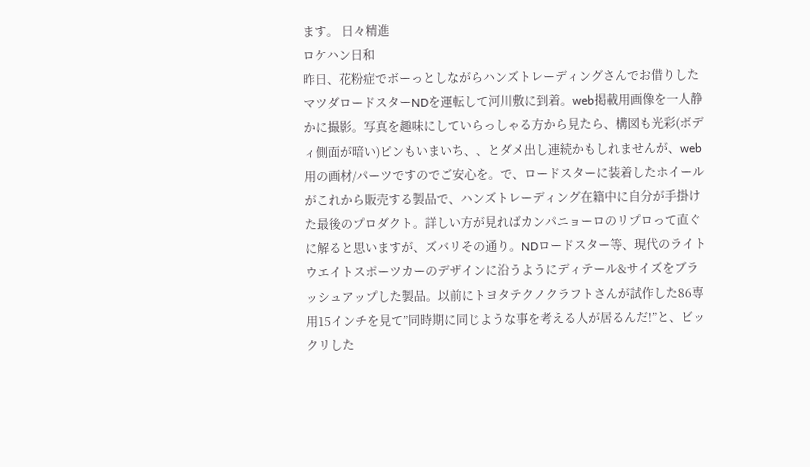ます。 日々精進
ロケハン日和
昨日、花粉症でボーっとしながらハンズトレーディングさんでお借りしたマツダロードスターNDを運転して河川敷に到着。web掲載用画像を一人静かに撮影。写真を趣味にしていらっしゃる方から見たら、構図も光彩(ボディ側面が暗い)ピンもいまいち、、とダメ出し連続かもしれませんが、web用の画材/パーツですのでご安心を。で、ロードスターに装着したホイールがこれから販売する製品で、ハンズトレーディング在籍中に自分が手掛けた最後のプロダクト。詳しい方が見ればカンパニョーロのリプロって直ぐに解ると思いますが、ズバリその通り。NDロードスター等、現代のライトウエイトスポーツカーのデザインに沿うようにディテール&サイズをブラッシュアップした製品。以前にトヨタテクノクラフトさんが試作した86専用15インチを見て”同時期に同じような事を考える人が居るんだ!”と、ビックリした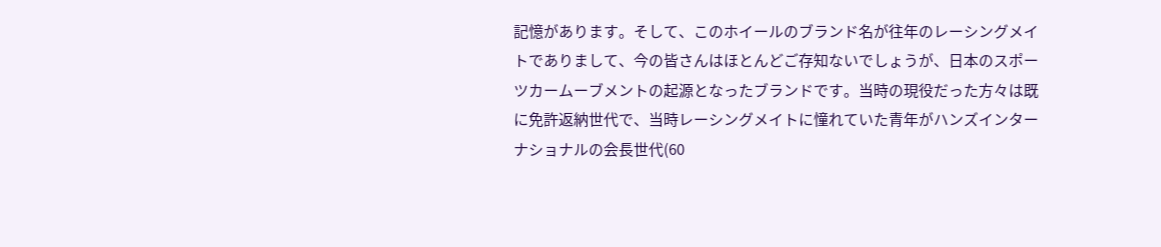記憶があります。そして、このホイールのブランド名が往年のレーシングメイトでありまして、今の皆さんはほとんどご存知ないでしょうが、日本のスポーツカームーブメントの起源となったブランドです。当時の現役だった方々は既に免許返納世代で、当時レーシングメイトに憧れていた青年がハンズインターナショナルの会長世代(60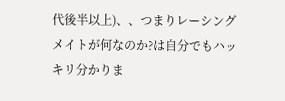代後半以上)、、つまりレーシングメイトが何なのか?は自分でもハッキリ分かりま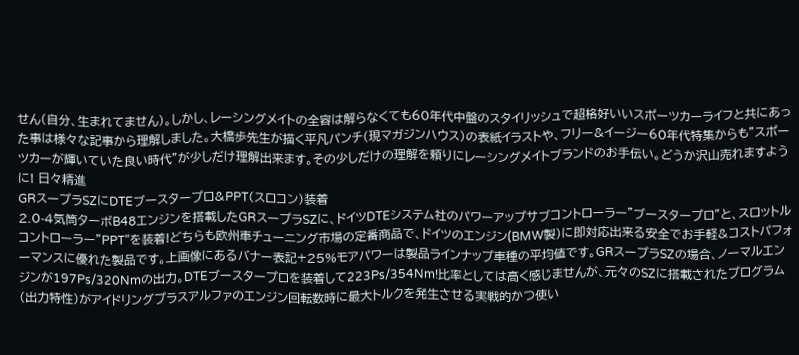せん(自分、生まれてません)。しかし、レーシングメイトの全容は解らなくても60年代中盤のスタイリッシュで超格好いいスポーツカーライフと共にあった事は様々な記事から理解しました。大橋歩先生が描く平凡パンチ(現マガジンハウス)の表紙イラストや、フリー&イージー60年代特集からも”スポーツカーが輝いていた良い時代”が少しだけ理解出来ます。その少しだけの理解を頼りにレーシングメイトブランドのお手伝い。どうか沢山売れますように! 日々精進
GRスープラSZにDTEブースタープロ&PPT(スロコン)装着
2.0-4気筒ターボB48エンジンを搭載したGRスープラSZに、ドイツDTEシステム社のパワーアップサブコントローラー”ブースタープロ”と、スロットルコントローラー”PPT”を装着!どちらも欧州車チューニング市場の定番商品で、ドイツのエンジン(BMW製)に即対応出来る安全でお手軽&コストパフォーマンスに優れた製品です。上画像にあるバナー表記+25%モアパワーは製品ラインナップ車種の平均値です。GRスープラSZの場合、ノーマルエンジンが197Ps/320Nmの出力。DTEブースタープロを装着して223Ps/354Nm!比率としては高く感じませんが、元々のSZに搭載されたプログラム(出力特性)がアイドリングプラスアルファのエンジン回転数時に最大トルクを発生させる実戦的かつ使い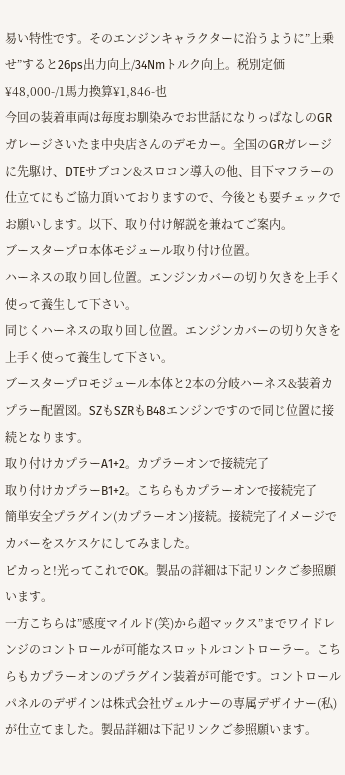易い特性です。そのエンジンキャラクターに沿うように”上乗せ”すると26ps出力向上/34Nmトルク向上。税別定価¥48,000-/1馬力換算¥1,846-也
今回の装着車両は毎度お馴染みでお世話になりっぱなしのGRガレージさいたま中央店さんのデモカー。全国のGRガレージに先駆け、DTEサブコン&スロコン導入の他、目下マフラーの仕立てにもご協力頂いておりますので、今後とも要チェックでお願いします。以下、取り付け解説を兼ねてご案内。
ブースタープロ本体モジュール取り付け位置。
ハーネスの取り回し位置。エンジンカバーの切り欠きを上手く使って養生して下さい。
同じくハーネスの取り回し位置。エンジンカバーの切り欠きを上手く使って養生して下さい。
ブースタープロモジュール本体と2本の分岐ハーネス&装着カプラー配置図。SZもSZRもB48エンジンですので同じ位置に接続となります。
取り付けカプラーA1+2。カプラーオンで接続完了
取り付けカプラーB1+2。こちらもカプラーオンで接続完了
簡単安全プラグイン(カプラーオン)接続。接続完了イメージでカバーをスケスケにしてみました。
ピカっと!光ってこれでOK。製品の詳細は下記リンクご参照願います。
一方こちらは”感度マイルド(笑)から超マックス”までワイドレンジのコントロールが可能なスロットルコントローラー。こちらもカプラーオンのプラグイン装着が可能です。コントロールパネルのデザインは株式会社ヴェルナーの専属デザイナー(私)が仕立てました。製品詳細は下記リンクご参照願います。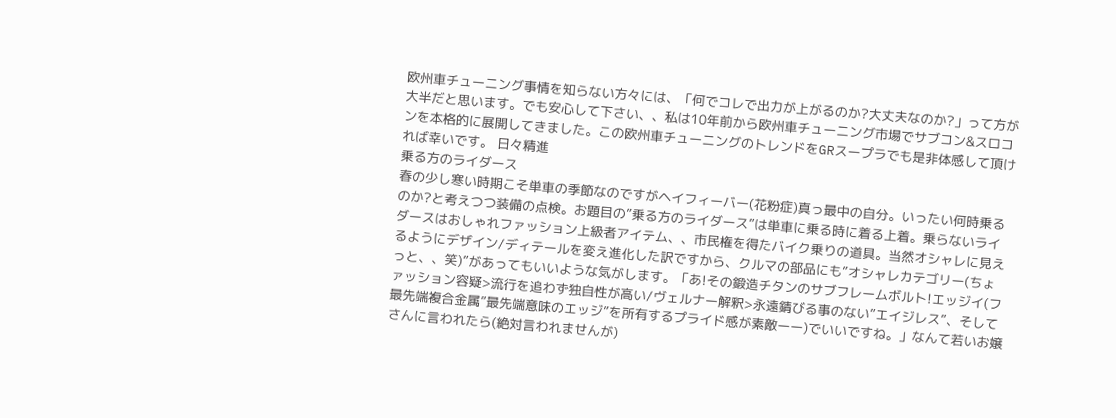欧州車チューニング事情を知らない方々には、「何でコレで出力が上がるのか?大丈夫なのか?」って方が大半だと思います。でも安心して下さい、、私は10年前から欧州車チューニング市場でサブコン&スロコンを本格的に展開してきました。この欧州車チューニングのトレンドをGRスープラでも是非体感して頂ければ幸いです。 日々精進
乗る方のライダース
春の少し寒い時期こそ単車の季節なのですがヘイフィーバー(花粉症)真っ最中の自分。いったい何時乗るのか?と考えつつ装備の点検。お題目の”乗る方のライダース”は単車に乗る時に着る上着。乗らないライダースはおしゃれファッション上級者アイテム、、市民権を得たバイク乗りの道具。当然オシャレに見えるようにデザイン/ディテールを変え進化した訳ですから、クルマの部品にも”オシャレカテゴリー(ちょっと、、笑)”があってもいいような気がします。「あ!その鍛造チタンのサブフレームボルト!エッジイ(ファッション容疑>流行を追わず独自性が高い/ヴェルナー解釈>永遠錆びる事のない”エイジレス”、そして最先端複合金属”最先端意味のエッジ”を所有するプライド感が素敵ーー)でいいですね。」なんて若いお嬢さんに言われたら(絶対言われませんが)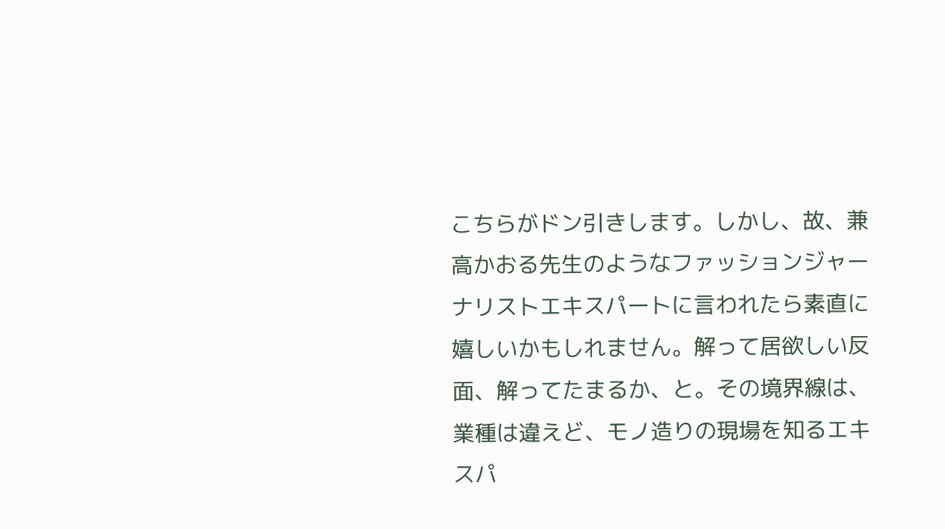こちらがドン引きします。しかし、故、兼高かおる先生のようなファッションジャーナリストエキスパートに言われたら素直に嬉しいかもしれません。解って居欲しい反面、解ってたまるか、と。その境界線は、業種は違えど、モノ造りの現場を知るエキスパ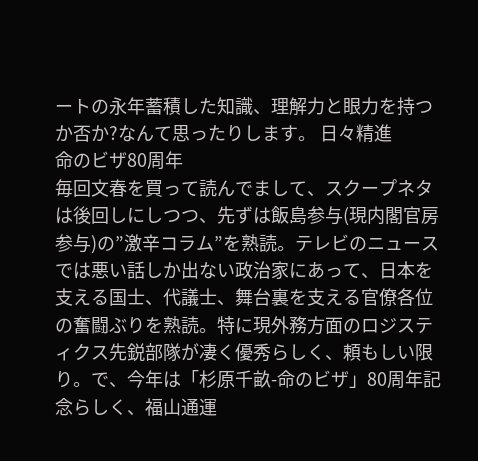ートの永年蓄積した知識、理解力と眼力を持つか否か?なんて思ったりします。 日々精進
命のビザ80周年
毎回文春を買って読んでまして、スクープネタは後回しにしつつ、先ずは飯島参与(現内閣官房参与)の”激辛コラム”を熟読。テレビのニュースでは悪い話しか出ない政治家にあって、日本を支える国士、代議士、舞台裏を支える官僚各位の奮闘ぶりを熟読。特に現外務方面のロジスティクス先鋭部隊が凄く優秀らしく、頼もしい限り。で、今年は「杉原千畝-命のビザ」80周年記念らしく、福山通運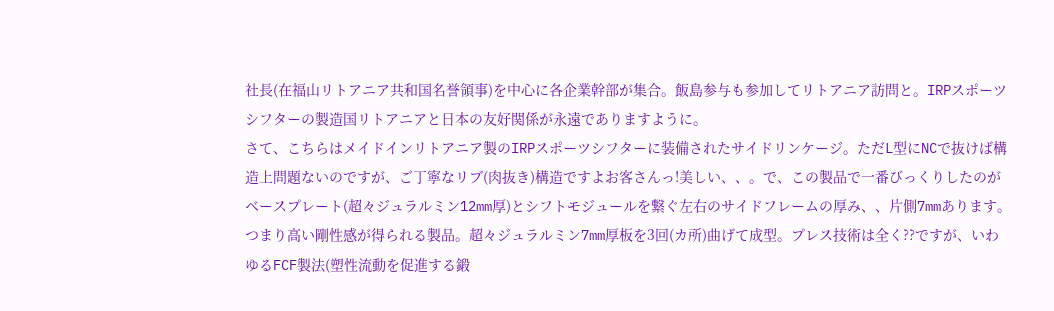社長(在福山リトアニア共和国名誉領事)を中心に各企業幹部が集合。飯島参与も参加してリトアニア訪問と。IRPスポーツシフターの製造国リトアニアと日本の友好関係が永遠でありますように。
さて、こちらはメイドインリトアニア製のIRPスポーツシフターに装備されたサイドリンケージ。ただL型にNCで抜けば構造上問題ないのですが、ご丁寧なリブ(肉抜き)構造ですよお客さんっ!美しい、、。で、この製品で一番びっくりしたのがベースプレート(超々ジュラルミン12mm厚)とシフトモジュールを繋ぐ左右のサイドフレームの厚み、、片側7mmあります。つまり高い剛性感が得られる製品。超々ジュラルミン7mm厚板を3回(カ所)曲げて成型。プレス技術は全く??ですが、いわゆるFCF製法(塑性流動を促進する鍛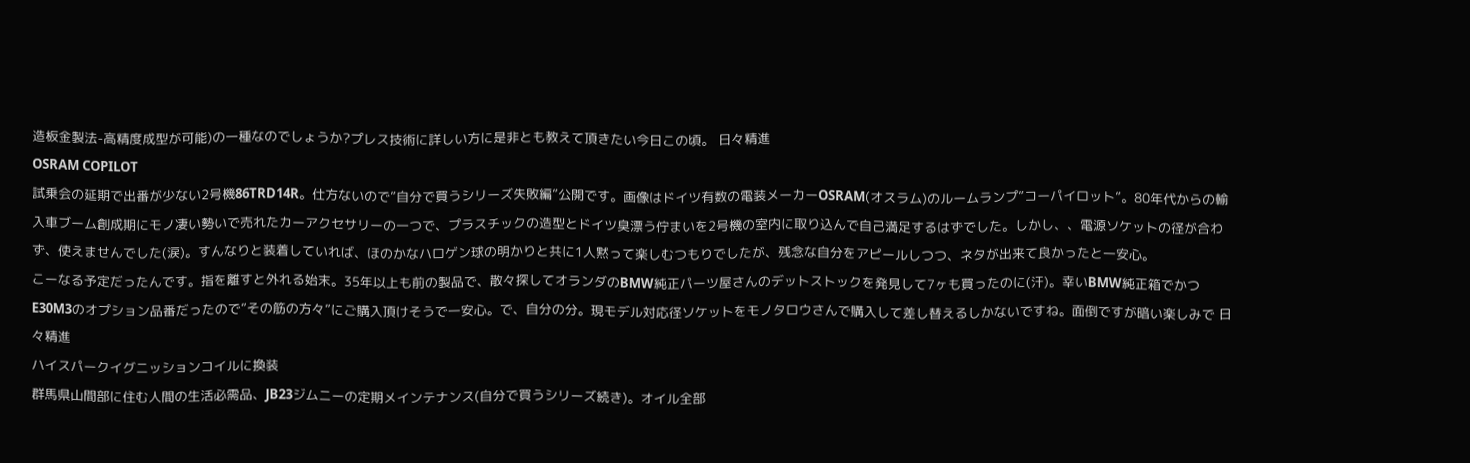造板金製法-高精度成型が可能)の一種なのでしょうか?プレス技術に詳しい方に是非とも教えて頂きたい今日この頃。 日々精進
OSRAM COPILOT
試乗会の延期で出番が少ない2号機86TRD14R。仕方ないので”自分で買うシリーズ失敗編”公開です。画像はドイツ有数の電装メーカーOSRAM(オスラム)のルームランプ”コーパイロット”。80年代からの輸入車ブーム創成期にモノ凄い勢いで売れたカーアクセサリーの一つで、プラスチックの造型とドイツ臭漂う佇まいを2号機の室内に取り込んで自己満足するはずでした。しかし、、電源ソケットの径が合わず、使えませんでした(涙)。すんなりと装着していれば、ほのかなハロゲン球の明かりと共に1人黙って楽しむつもりでしたが、残念な自分をアピールしつつ、ネタが出来て良かったと一安心。
こーなる予定だったんです。指を離すと外れる始末。35年以上も前の製品で、散々探してオランダのBMW純正パーツ屋さんのデットストックを発見して7ヶも買ったのに(汗)。幸いBMW純正箱でかつE30M3のオプション品番だったので”その筋の方々”にご購入頂けそうで一安心。で、自分の分。現モデル対応径ソケットをモノタロウさんで購入して差し替えるしかないですね。面倒ですが暗い楽しみで 日々精進
ハイスパークイグニッションコイルに換装
群馬県山間部に住む人間の生活必需品、JB23ジムニーの定期メインテナンス(自分で買うシリーズ続き)。オイル全部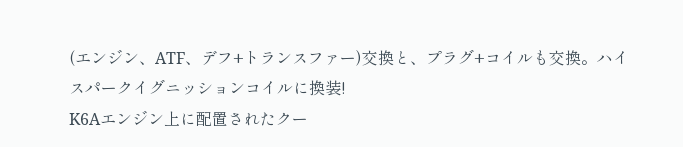(エンジン、ATF、デフ+トランスファー)交換と、プラグ+コイルも交換。ハイスパークイグニッションコイルに換装!
K6Aエンジン上に配置されたクー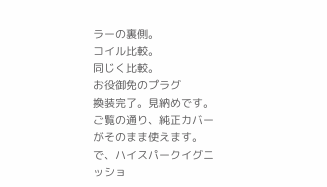ラーの裏側。
コイル比較。
同じく比較。
お役御免のプラグ
換装完了。見納めです。
ご覧の通り、純正カバーがそのまま使えます。で、ハイスパークイグニッショ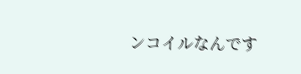ンコイルなんです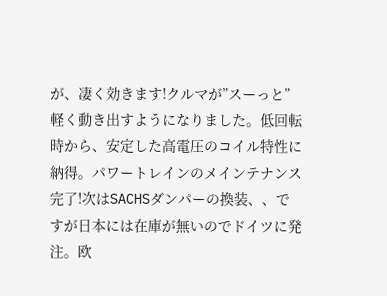が、凄く効きます!クルマが”スーっと”軽く動き出すようになりました。低回転時から、安定した高電圧のコイル特性に納得。パワートレインのメインテナンス完了!次はSACHSダンパーの換装、、ですが日本には在庫が無いのでドイツに発注。欧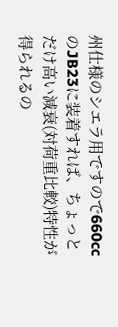州仕様のシエラ用ですので660ccのJB23に装着すれば、ちょっとだけ高い減衰(対荷重比較)特性が得られるの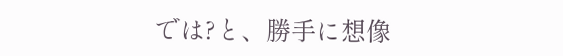では?と、勝手に想像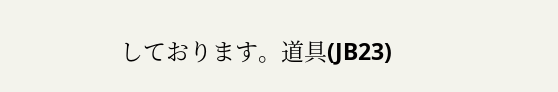しております。道具(JB23)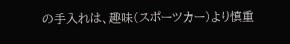の手入れは、趣味(スポーツカー)より慎重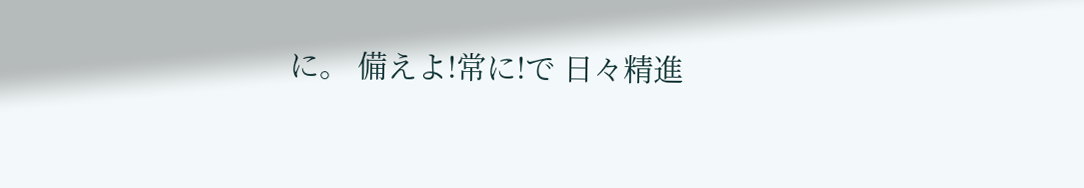に。 備えよ!常に!で 日々精進